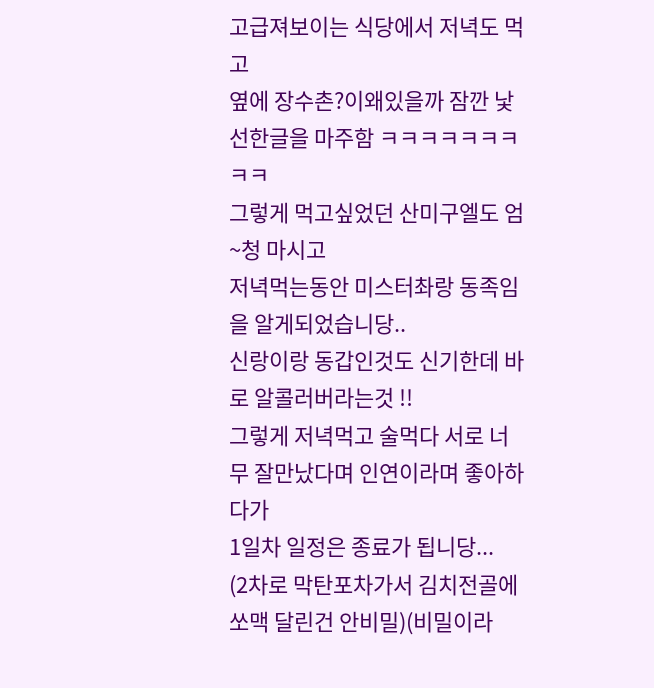고급져보이는 식당에서 저녁도 먹고
옆에 장수촌?이왜있을까 잠깐 낯선한글을 마주함 ㅋㅋㅋㅋㅋㅋㅋㅋㅋ
그렇게 먹고싶었던 산미구엘도 엄~청 마시고
저녁먹는동안 미스터촤랑 동족임을 알게되었습니당..
신랑이랑 동갑인것도 신기한데 바로 알콜러버라는것 !!
그렇게 저녁먹고 술먹다 서로 너무 잘만났다며 인연이라며 좋아하다가
1일차 일정은 종료가 됩니당...
(2차로 막탄포차가서 김치전골에 쏘맥 달린건 안비밀)(비밀이라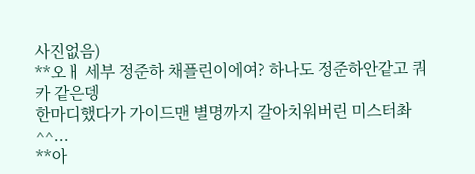사진없음)
**오ㅐ 세부 정준하 채플린이에여? 하나도 정준하안같고 쿼카 같은뎅
한마디했다가 가이드맨 별명까지 갈아치워버린 미스터촤 ^^...
**아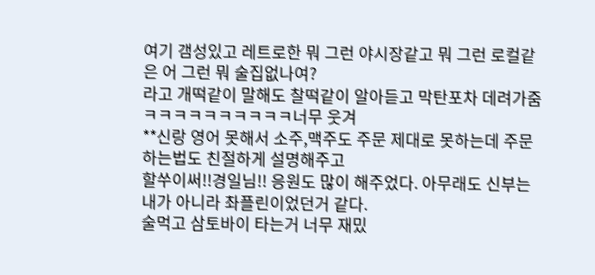여기 갬성있고 레트로한 뭐 그런 야시장같고 뭐 그런 로컬같은 어 그런 뭐 술집없나여?
라고 개떡같이 말해도 찰떡같이 알아듣고 막탄포차 데려가줌 ㅋㅋㅋㅋㅋㅋㅋㅋㅋㅋ너무 웃겨
**신랑 영어 못해서 소주,맥주도 주문 제대로 못하는데 주문하는법도 친절하게 설명해주고
할쑤이써!!경일님!! 응원도 많이 해주었다. 아무래도 신부는 내가 아니라 촤플린이었던거 같다.
술먹고 삼토바이 타는거 너무 재밌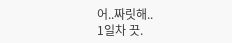어..짜릿해..
1일차 끗.